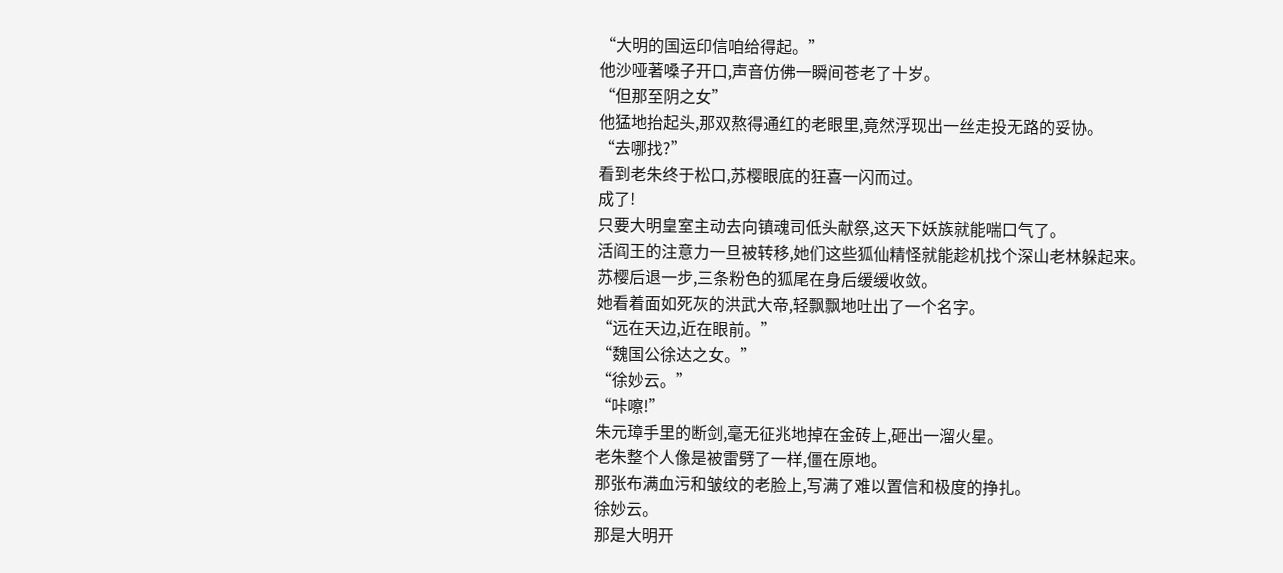“大明的国运印信咱给得起。”
他沙哑著嗓子开口,声音仿佛一瞬间苍老了十岁。
“但那至阴之女”
他猛地抬起头,那双熬得通红的老眼里,竟然浮现出一丝走投无路的妥协。
“去哪找?”
看到老朱终于松口,苏樱眼底的狂喜一闪而过。
成了!
只要大明皇室主动去向镇魂司低头献祭,这天下妖族就能喘口气了。
活阎王的注意力一旦被转移,她们这些狐仙精怪就能趁机找个深山老林躲起来。
苏樱后退一步,三条粉色的狐尾在身后缓缓收敛。
她看着面如死灰的洪武大帝,轻飘飘地吐出了一个名字。
“远在天边,近在眼前。”
“魏国公徐达之女。”
“徐妙云。”
“咔嚓!”
朱元璋手里的断剑,毫无征兆地掉在金砖上,砸出一溜火星。
老朱整个人像是被雷劈了一样,僵在原地。
那张布满血污和皱纹的老脸上,写满了难以置信和极度的挣扎。
徐妙云。
那是大明开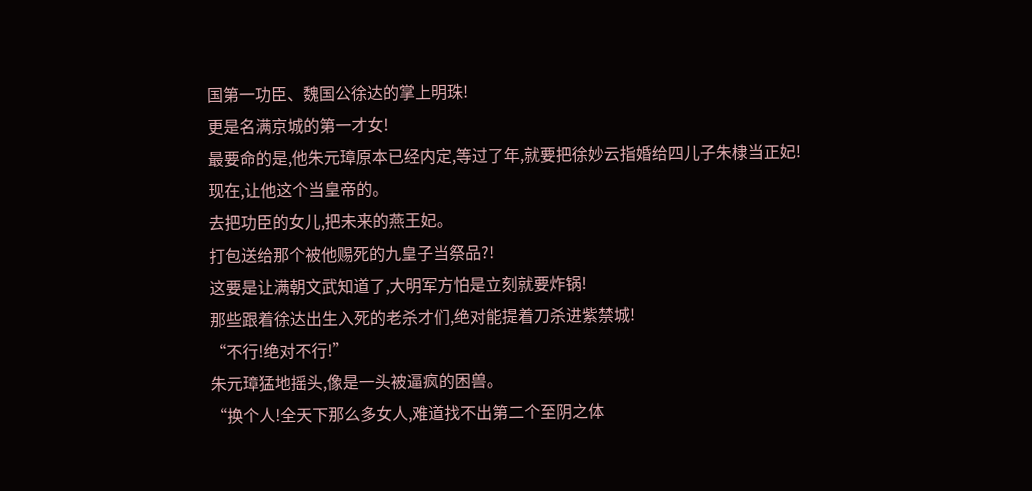国第一功臣、魏国公徐达的掌上明珠!
更是名满京城的第一才女!
最要命的是,他朱元璋原本已经内定,等过了年,就要把徐妙云指婚给四儿子朱棣当正妃!
现在,让他这个当皇帝的。
去把功臣的女儿,把未来的燕王妃。
打包送给那个被他赐死的九皇子当祭品?!
这要是让满朝文武知道了,大明军方怕是立刻就要炸锅!
那些跟着徐达出生入死的老杀才们,绝对能提着刀杀进紫禁城!
“不行!绝对不行!”
朱元璋猛地摇头,像是一头被逼疯的困兽。
“换个人!全天下那么多女人,难道找不出第二个至阴之体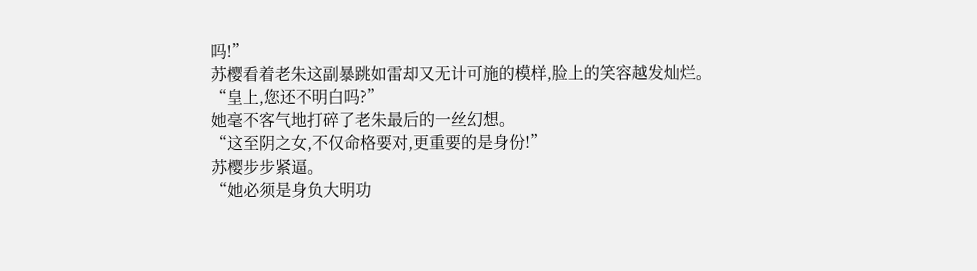吗!”
苏樱看着老朱这副暴跳如雷却又无计可施的模样,脸上的笑容越发灿烂。
“皇上,您还不明白吗?”
她毫不客气地打碎了老朱最后的一丝幻想。
“这至阴之女,不仅命格要对,更重要的是身份!”
苏樱步步紧逼。
“她必须是身负大明功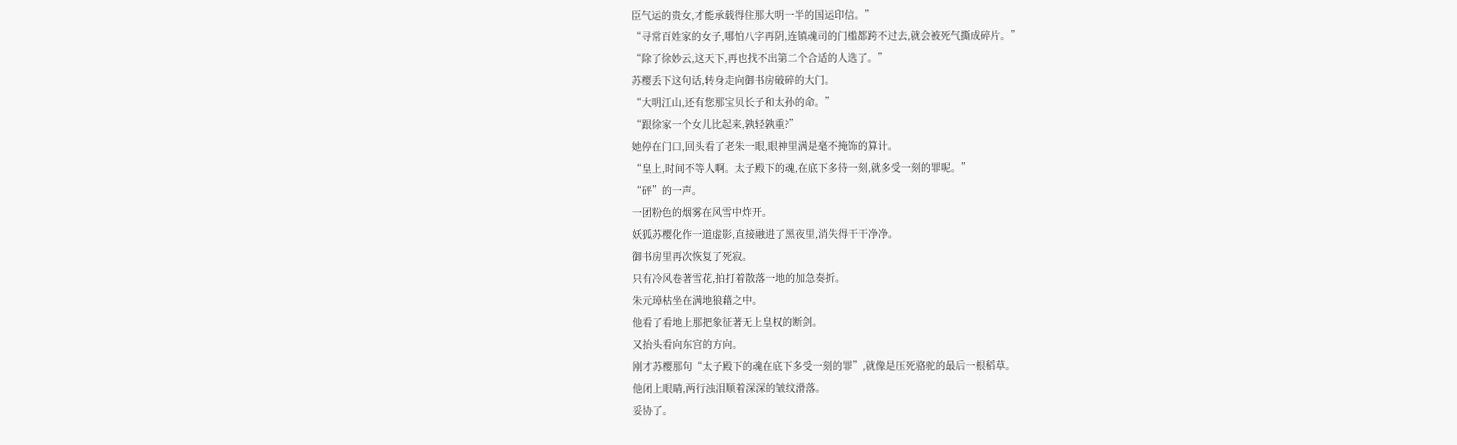臣气运的贵女,才能承载得住那大明一半的国运印信。”
“寻常百姓家的女子,哪怕八字再阴,连镇魂司的门槛都跨不过去,就会被死气撕成碎片。”
“除了徐妙云,这天下,再也找不出第二个合适的人选了。”
苏樱丢下这句话,转身走向御书房破碎的大门。
“大明江山,还有您那宝贝长子和太孙的命。”
“跟徐家一个女儿比起来,孰轻孰重?”
她停在门口,回头看了老朱一眼,眼神里满是毫不掩饰的算计。
“皇上,时间不等人啊。太子殿下的魂,在底下多待一刻,就多受一刻的罪呢。”
“砰”的一声。
一团粉色的烟雾在风雪中炸开。
妖狐苏樱化作一道虚影,直接融进了黑夜里,消失得干干净净。
御书房里再次恢复了死寂。
只有冷风卷著雪花,拍打着散落一地的加急奏折。
朱元璋枯坐在满地狼藉之中。
他看了看地上那把象征著无上皇权的断剑。
又抬头看向东宫的方向。
刚才苏樱那句“太子殿下的魂在底下多受一刻的罪”,就像是压死骆驼的最后一根稻草。
他闭上眼睛,两行浊泪顺着深深的皱纹滑落。
妥协了。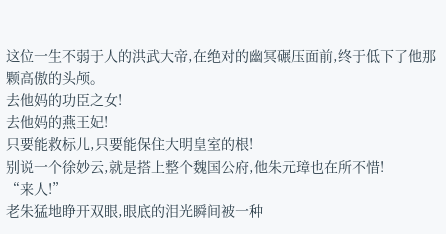这位一生不弱于人的洪武大帝,在绝对的幽冥碾压面前,终于低下了他那颗高傲的头颅。
去他妈的功臣之女!
去他妈的燕王妃!
只要能救标儿,只要能保住大明皇室的根!
别说一个徐妙云,就是搭上整个魏国公府,他朱元璋也在所不惜!
“来人!”
老朱猛地睁开双眼,眼底的泪光瞬间被一种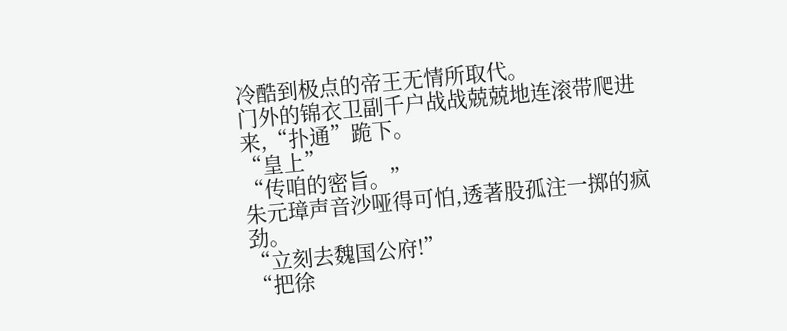冷酷到极点的帝王无情所取代。
门外的锦衣卫副千户战战兢兢地连滚带爬进来,“扑通”跪下。
“皇上”
“传咱的密旨。”
朱元璋声音沙哑得可怕,透著股孤注一掷的疯劲。
“立刻去魏国公府!”
“把徐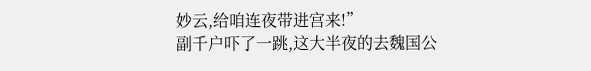妙云,给咱连夜带进宫来!”
副千户吓了一跳,这大半夜的去魏国公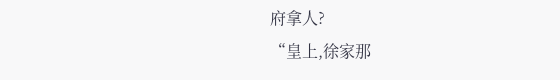府拿人?
“皇上,徐家那